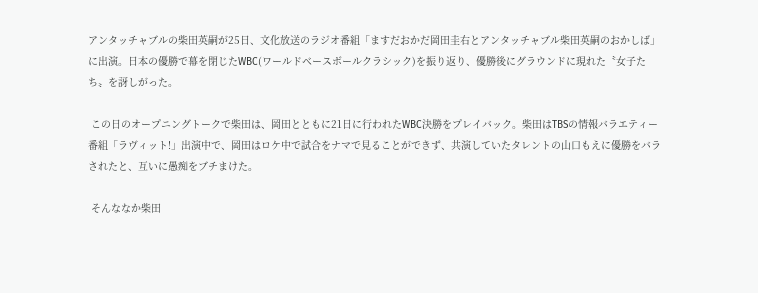アンタッチャブルの柴田英嗣が25日、文化放送のラジオ番組「ますだおかだ岡田圭右とアンタッチャブル柴田英嗣のおかしば」に出演。日本の優勝で幕を閉じたWBC(ワールドベースボールクラシック)を振り返り、優勝後にグラウンドに現れた〝女子たち〟を訝しがった。

 この日のオープニングトークで柴田は、岡田とともに21日に行われたWBC決勝をプレイバック。柴田はTBSの情報バラエティー番組「ラヴィット!」出演中で、岡田はロケ中で試合をナマで見ることができず、共演していたタレントの山口もえに優勝をバラされたと、互いに愚痴をブチまけた。

 そんななか柴田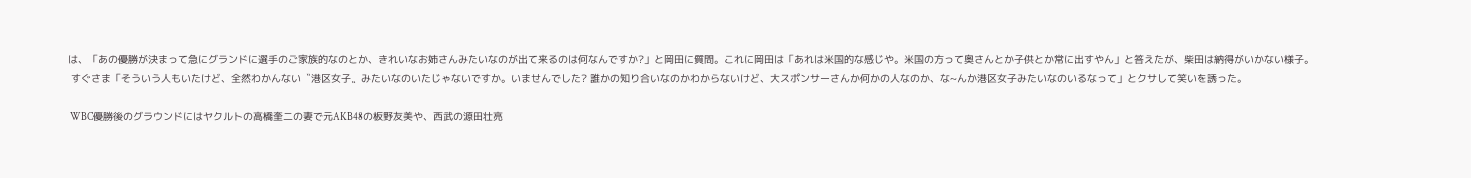は、「あの優勝が決まって急にグランドに選手のご家族的なのとか、きれいなお姉さんみたいなのが出て来るのは何なんですか?」と岡田に質問。これに岡田は「あれは米国的な感じや。米国の方って奥さんとか子供とか常に出すやん」と答えたが、柴田は納得がいかない様子。
 すぐさま「そういう人もいたけど、全然わかんない〝港区女子〟みたいなのいたじゃないですか。いませんでした? 誰かの知り合いなのかわからないけど、大スポンサーさんか何かの人なのか、な~んか港区女子みたいなのいるなって」とクサして笑いを誘った。

 WBC優勝後のグラウンドにはヤクルトの高橋奎二の妻で元AKB48の板野友美や、西武の源田壮亮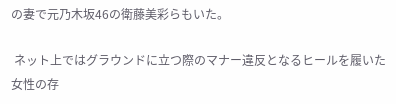の妻で元乃木坂46の衛藤美彩らもいた。

 ネット上ではグラウンドに立つ際のマナー違反となるヒールを履いた女性の存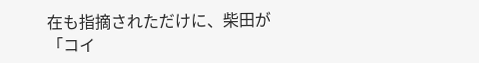在も指摘されただけに、柴田が「コイ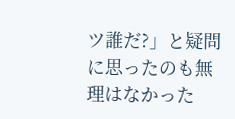ツ誰だ?」と疑問に思ったのも無理はなかった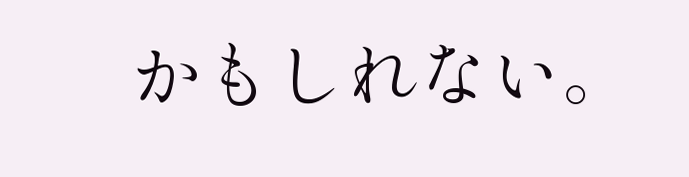かもしれない。